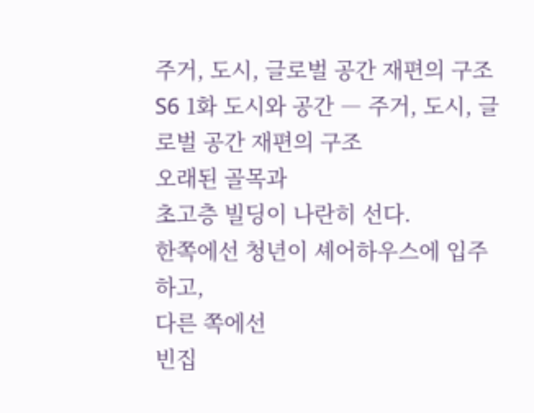주거, 도시, 글로벌 공간 재편의 구조
S6 1화 도시와 공간 ― 주거, 도시, 글로벌 공간 재편의 구조
오래된 골목과
초고층 빌딩이 나란히 선다.
한쪽에선 청년이 셰어하우스에 입주하고,
다른 쪽에선
빈집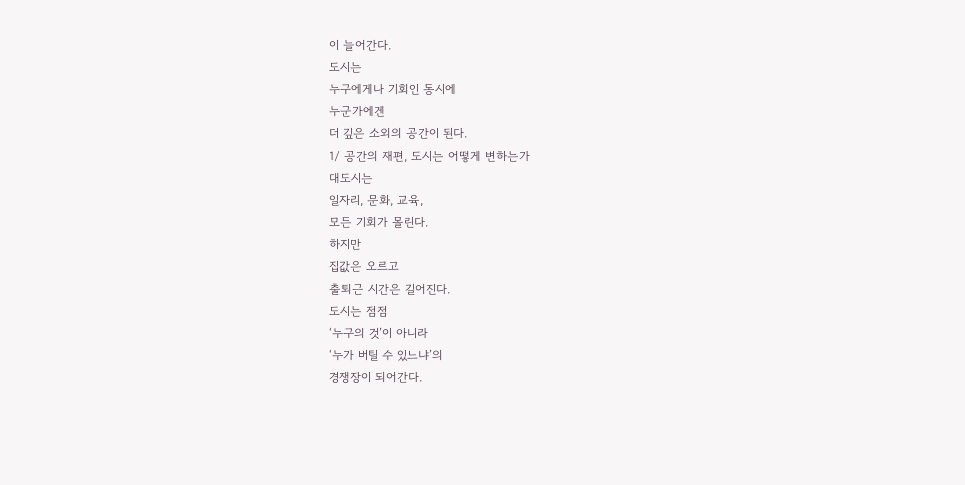이 늘어간다.
도시는
누구에게나 기회인 동시에
누군가에겐
더 깊은 소외의 공간이 된다.
1/ 공간의 재편, 도시는 어떻게 변하는가
대도시는
일자리, 문화, 교육,
모든 기회가 몰린다.
하지만
집값은 오르고
출퇴근 시간은 길어진다.
도시는 점점
‘누구의 것’이 아니라
‘누가 버틸 수 있느냐’의
경쟁장이 되어간다.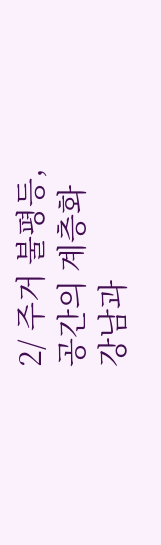2/ 주거 불평등, 공간의 계층화
강남과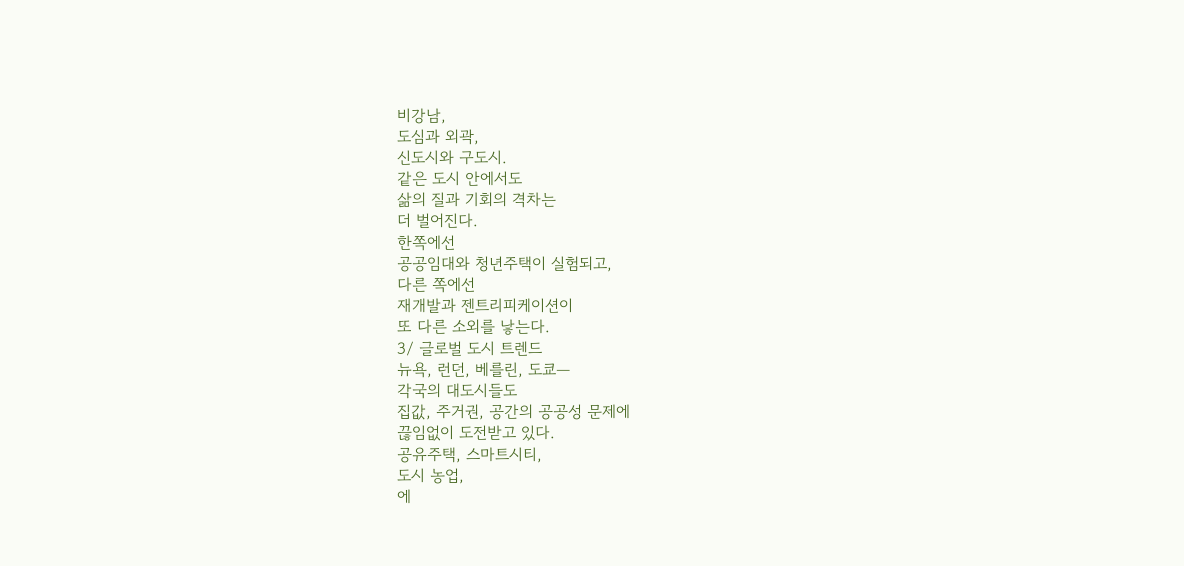비강남,
도심과 외곽,
신도시와 구도시.
같은 도시 안에서도
삶의 질과 기회의 격차는
더 벌어진다.
한쪽에선
공공임대와 청년주택이 실험되고,
다른 쪽에선
재개발과 젠트리피케이션이
또 다른 소외를 낳는다.
3/ 글로벌 도시 트렌드
뉴욕, 런던, 베를린, 도쿄―
각국의 대도시들도
집값, 주거권, 공간의 공공성 문제에
끊임없이 도전받고 있다.
공유주택, 스마트시티,
도시 농업,
에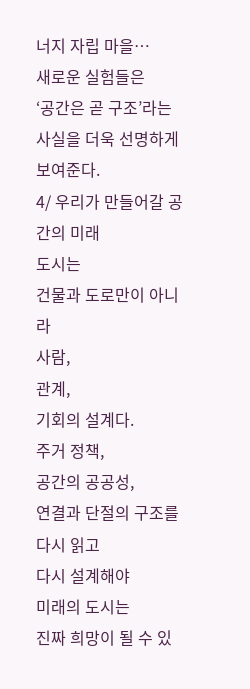너지 자립 마을…
새로운 실험들은
‘공간은 곧 구조’라는
사실을 더욱 선명하게 보여준다.
4/ 우리가 만들어갈 공간의 미래
도시는
건물과 도로만이 아니라
사람,
관계,
기회의 설계다.
주거 정책,
공간의 공공성,
연결과 단절의 구조를
다시 읽고
다시 설계해야
미래의 도시는
진짜 희망이 될 수 있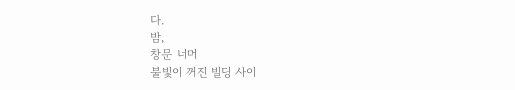다.
밤,
창문 너머
불빛이 꺼진 빌딩 사이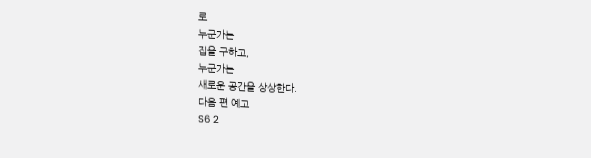로
누군가는
집을 구하고,
누군가는
새로운 공간을 상상한다.
다음 편 예고
S6 2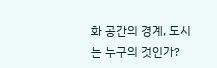화 공간의 경계, 도시는 누구의 것인가?